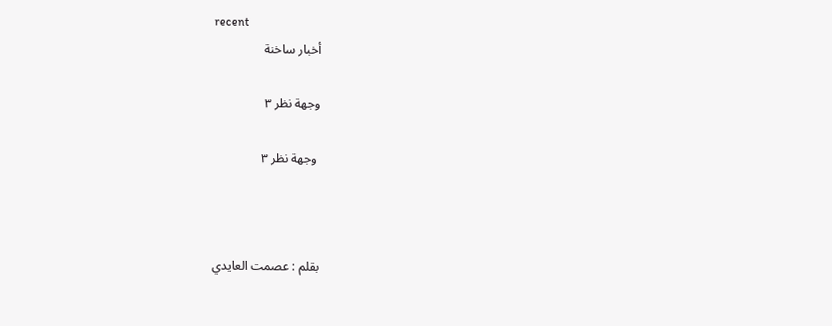recent
أخبار ساخنة

وجهة نظر ٣

 وجهة نظر ٣



بقلم : عصمت العايدي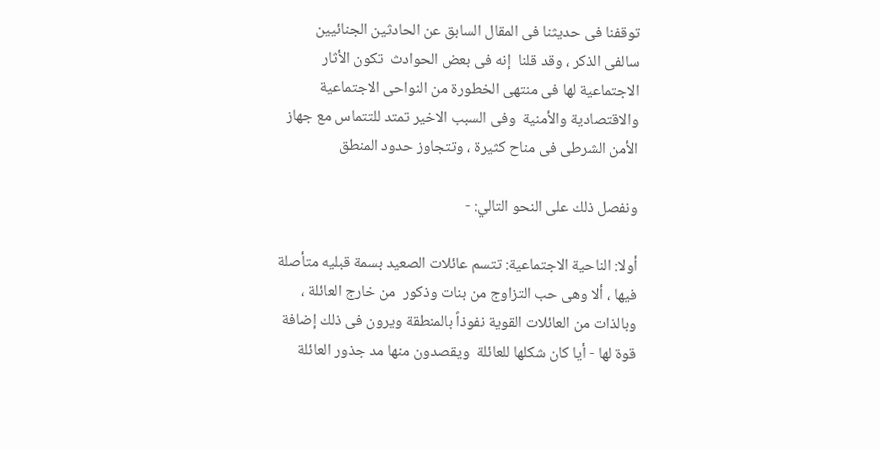توقفنا فى حديثنا فى المقال السابق عن الحادثين الجنائيين سالفى الذكر ، وقد قلنا  إنه فى بعض الحوادث  تكون الأثار الاجتماعية لها فى منتهى الخطورة من النواحى الاجتماعية والاقتصادية والأمنية  وفى السبب الاخير تمتد للتتماس مع جهاز الأمن الشرطى فى مناح كثيرة ، وتتجاوز حدود المنطق

ونفصل ذلك على النحو التالي: -

أولا: الناحية الاجتماعية: تتسم عائلات الصعيد بسمة قبليه متأصلة فيها ، ألا وهى حب التزاوج من بنات وذكور  من خارج العائلة ، وبالذات من العائلات القوية نفوذاً بالمنطقة ويرون فى ذلك إضافة قوة لها - أيا كان شكلها للعائلة  ويقصدون منها مد جذور العائلة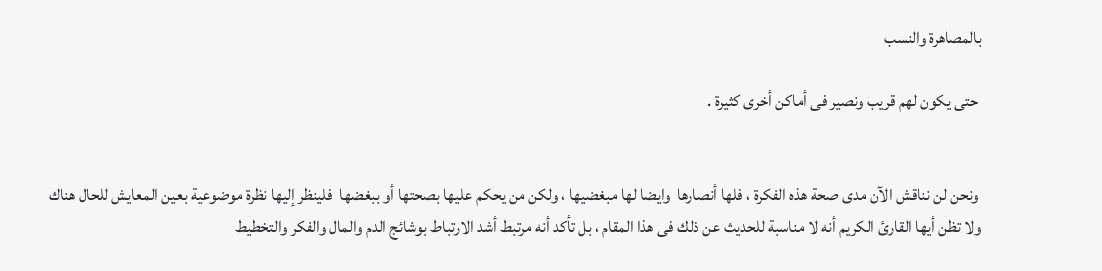بالمصاهرة والنسب

 حتى يكون لهم قريب ونصير فى أماكن أخرى كثيرة .


 ونحن لن نناقش الآن مدى صحة هذه الفكرة ، فلها أنصارها  وايضا لها مبغضيها ، ولكن من يحكم عليها بصحتها أو ببغضها  فلينظر إليها نظرة موضوعية بعين المعايش للحال هناك ولا تظن أيها القارئ الكريم أنه لا مناسبة للحديث عن ذلك فى هذا المقام ، بل تأكد أنه مرتبط أشد الارتباط بوشائج الدم والمال والفكر والتخطيط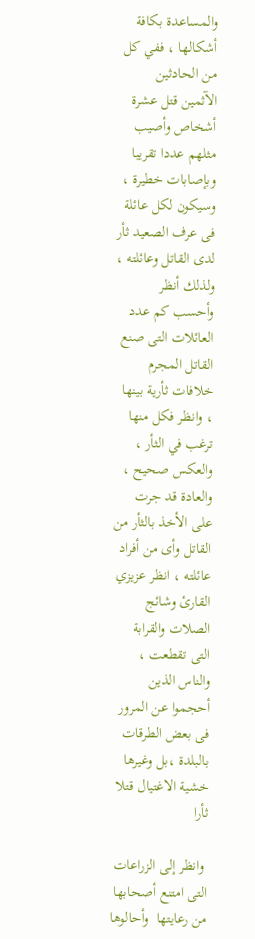والمساعدة بكافة أشكالها ، ففي كل من الحادثين الآثمين قتل عشرة أشخاص وأصيب مثلهم عددا تقريبا وبإصابات خطيرة ،  وسيكون لكل عائلة فى عرف الصعيد ثأر لدى القاتل وعائلته ، ولذلك أنظر وأحسب كم عدد العائلات التى صنع القاتل المجرم خلافات ثأرية بينها ، وانظر فكل منها ترغب في الثأر ، والعكس صحيح ، والعادة قد جرت على الأخذ بالثأر من القاتل وأى من أفراد عائلته ، انظر عزيزي القارئ وشائج الصلات والقرابة التى تقطعت ، والناس الذين أحجموا عن المرور فى بعض الطرقات بالبلدة ،بل وغيرها  خشية الاغتيال قتلا ثأرا

 وانظر إلى الزراعات التى امتنع أصحابها من رعايتها  وأحالوها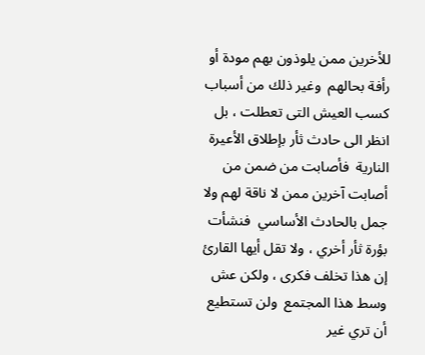للأخرين ممن يلوذون بهم مودة أو رأفة بحالهم  وغير ذلك من أسباب كسب العيش التى تعطلت ، بل انظر الى حادث ثأر بإطلاق الأعيرة النارية  فأصابت من ضمن من أصابت آخرين ممن لا ناقة لهم ولا جمل بالحادث الأساسي  فنشأت بؤرة ثأر أخري ، ولا تقل أيها القارئ إن هذا تخلف فكرى ، ولكن عش وسط هذا المجتمع  ولن تستطيع أن تري غير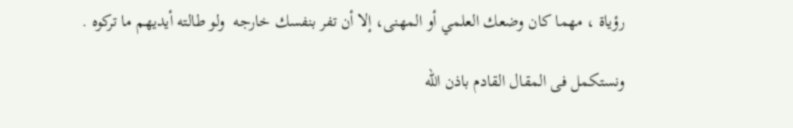رؤياة ، مهما كان وضعك العلمي أو المهنى، إلا أن تفر بنفسك خارجه  ولو طالته أيديهم ما تركوه .

ونستكمل فى المقال القادم باذن الله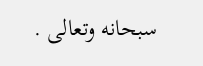سبحانه وتعالى .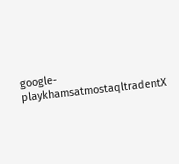google-playkhamsatmostaqltradentX